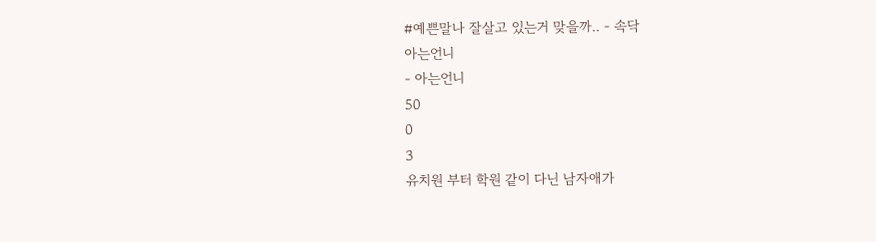#예쁜말나 잘살고 있는거 맞을까.. - 속닥
아는언니
- 아는언니
50
0
3
유치원 부터 학원 같이 다닌 남자애가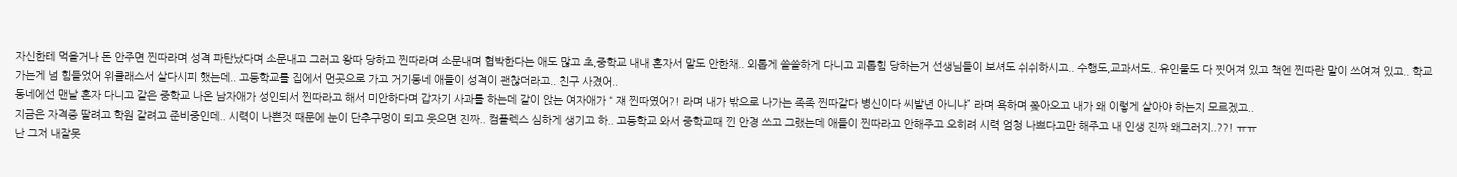자신한테 먹을거나 돈 안주면 찐따라며 성격 파탄났다며 소문내고 그러고 왕따 당하고 찐따라며 소문내며 협박한다는 애도 많고 초,중학교 내내 혼자서 말도 안한채.. 외롭게 쓸쓸하게 다니고 괴롭힘 당하는거 선생님들이 보셔도 쉬쉬하시고.. 수행도,교과서도.. 유인물도 다 찟어져 있고 책엔 찐따란 말이 쓰여져 있고.. 학교 가는게 넘 힘들었어 위클래스서 살다시피 했는데.. 고등학교를 집에서 먼곳으로 가고 거기동네 애들이 성격이 괜찮더라고.. 친구 사겼어..
동네에선 맨날 혼자 다니고 같은 중학교 나온 남자애가 성인되서 찐따라고 해서 미안하다며 갑자기 사과를 하는데 같이 앉는 여자애가 “ 쟤 찐따였어?! 라며 내가 밖으로 나가는 족족 찐따같다 병신이다 씨발년 아니냐” 라며 욕하며 쫒아오고 내가 왜 이렇게 살아야 하는지 모르겠고..
지금은 자격증 딸려고 학원 갈려고 준비중인데.. 시력이 나쁜것 때문에 눈이 단추구멍이 되고 웃으면 진짜.. 컴플렉스 심하게 생기고 하.. 고등학교 와서 중학교때 낀 안경 쓰고 그랬는데 애들이 찐따라고 안해주고 오히려 시력 엄청 나쁘다고만 해주고 내 인생 진짜 왜그러지..??! ㅠㅠ
난 그저 내잘못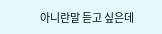아니란말 듣고 싶은데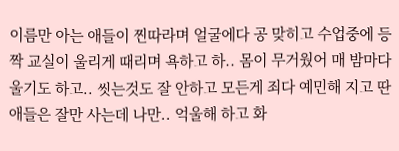이름만 아는 애들이 찐따라며 얼굴에다 공 맞히고 수업중에 등짝 교실이 울리게 때리며 욕하고 하.. 몸이 무거웠어 매 밤마다 울기도 하고.. 씻는것도 잘 안하고 모든게 죄다 예민해 지고 딴 애들은 잘만 사는데 나만.. 억울해 하고 화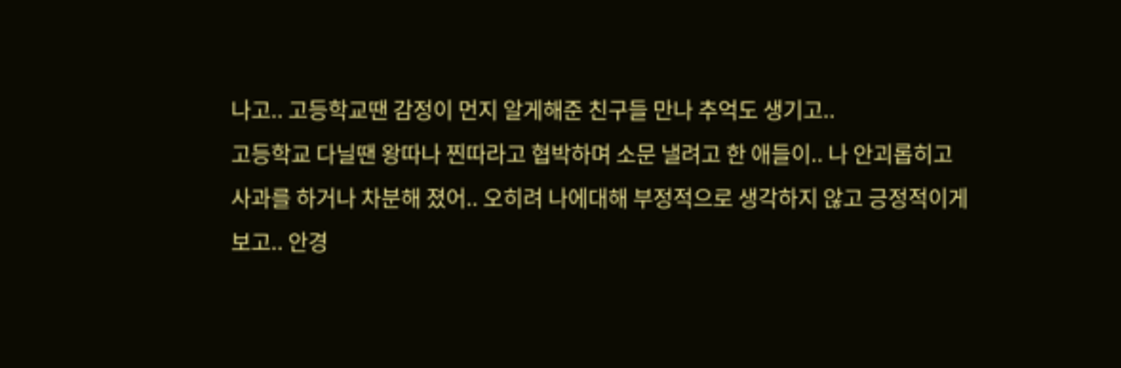나고.. 고등학교땐 감정이 먼지 알게해준 친구들 만나 추억도 생기고..
고등학교 다닐땐 왕따나 찐따라고 협박하며 소문 낼려고 한 애들이.. 나 안괴롭히고 사과를 하거나 차분해 졌어.. 오히려 나에대해 부정적으로 생각하지 않고 긍정적이게 보고.. 안경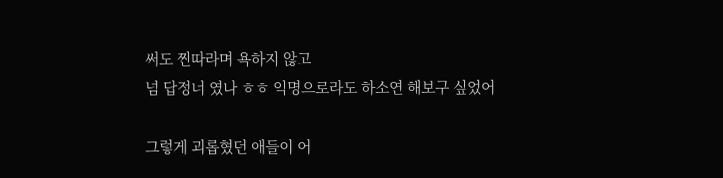써도 찐따라며 욕하지 않고
넘 답정너 였나 ㅎㅎ 익명으로라도 하소연 해보구 싶었어

그렇게 괴롭혔던 애들이 어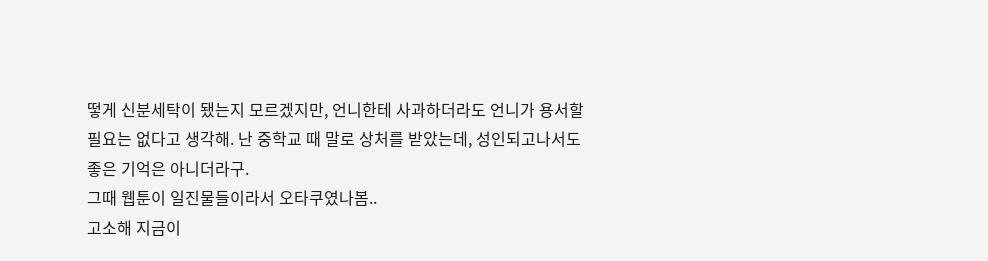떻게 신분세탁이 됐는지 모르겠지만, 언니한테 사과하더라도 언니가 용서할 필요는 없다고 생각해. 난 중학교 때 말로 상처를 받았는데, 성인되고나서도 좋은 기억은 아니더라구.
그때 웹툰이 일진물들이라서 오타쿠였나봄..
고소해 지금이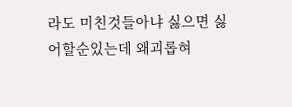라도 미친것들아냐 싫으면 싫어할순있는데 왜괴롭혀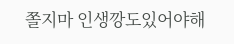쫄지마 인생깡도있어야해